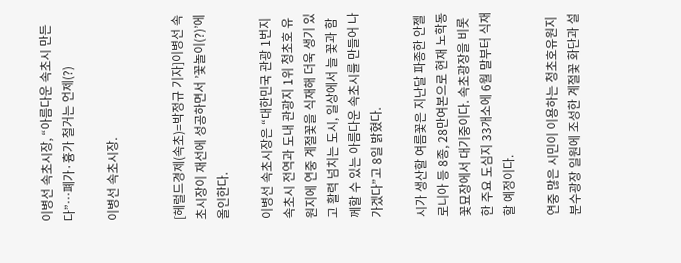이병선 속초시장, “아름다운 속초시 만든다”…폐가·흉가 철거는 언제(?)

이병선 속초시장.


[헤럴드경제(속초)=박정규 기자]이병선 속초시장이 재선에 성공하면서 ’꽃놀이(?)’에 올인한다.

이병선 속초시장은 “대한민국 관광 1번지 속초시 전역과 도내 관광지 1위 청초호 유원지에 연중 계절꽃을 식재해 더욱 생기 있고 활력 넘치는 도시, 일상에서 늘 꽃과 함께할 수 있는 아름다운 속초시를 만들어 나가겠다”고 8일 밝혔다.

시가 생산할 여름꽃은 지난달 파종한 안젤로니아 등 8종, 28만여본으로 현재 노학동 꽃묘장에서 대기중이다. 속초광장을 비롯한 주요 도심지 33개소에 6월 말부터 식재할 예정이다.

연중 많은 시민이 이용하는 청초호유원지 분수광장 일원에 조성한 계절꽃 화단과 설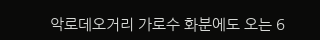악로데오거리 가로수 화분에도 오는 6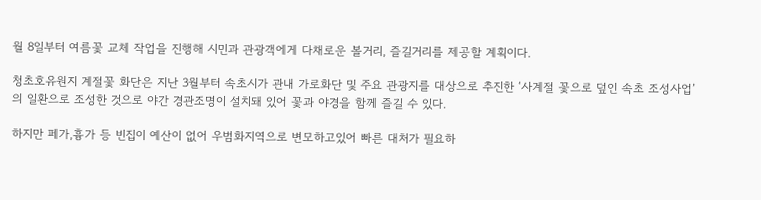월 8일부터 여름꽃 교체 작업을 진행해 시민과 관광객에게 다채로운 볼거리, 즐길거리를 제공할 계획이다.

청초호유원지 계절꽃 화단은 지난 3월부터 속초시가 관내 가로화단 및 주요 관광지를 대상으로 추진한 ‘사계절 꽃으로 덮인 속초 조성사업’의 일환으로 조성한 것으로 야간 경관조명이 설치돼 있어 꽃과 야경을 함께 즐길 수 있다.

하지만 페가,흉가 등 빈집이 예산이 없어 우범화지역으로 변모하고있어 빠른 대처가 필요하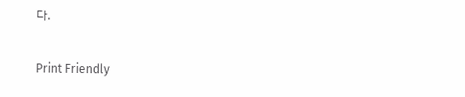다.

Print Friendly